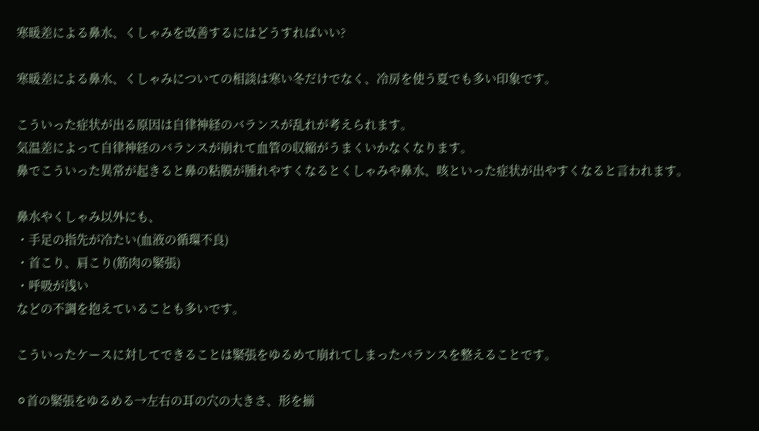寒暖差による鼻水、くしゃみを改善するにはどうすればいい?

寒暖差による鼻水、くしゃみについての相談は寒い冬だけでなく、冷房を使う夏でも多い印象です。

こういった症状が出る原因は自律神経のバランスが乱れが考えられます。
気温差によって自律神経のバランスが崩れて血管の収縮がうまくいかなくなります。
鼻でこういった異常が起きると鼻の粘膜が腫れやすくなるとくしゃみや鼻水、咳といった症状が出やすくなると言われます。

鼻水やくしゃみ以外にも、
・手足の指先が冷たい(血液の循環不良)
・首こり、肩こり(筋肉の緊張)
・呼吸が浅い
などの不調を抱えていることも多いです。

こういったケースに対してできることは緊張をゆるめて崩れてしまったバランスを整えることです。

⚪首の緊張をゆるめる→左右の耳の穴の大きさ、形を揃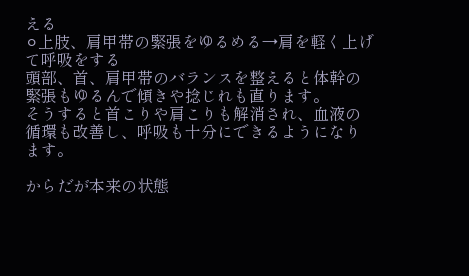える
⚪上肢、肩甲帯の緊張をゆるめる→肩を軽く上げて呼吸をする
頭部、首、肩甲帯のバランスを整えると体幹の緊張もゆるんで傾きや捻じれも直ります。
そうすると首こりや肩こりも解消され、血液の循環も改善し、呼吸も十分にできるようになります。

からだが本来の状態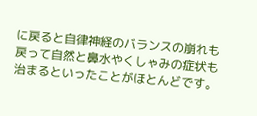に戻ると自律神経のバランスの崩れも戻って自然と鼻水やくしゃみの症状も治まるといったことがほとんどです。